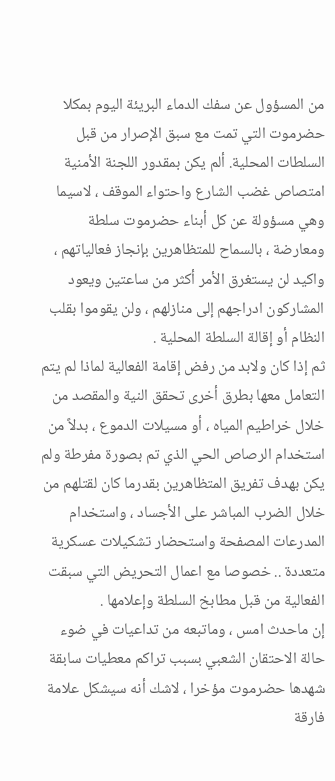من المسؤول عن سفك الدماء البريئة اليوم بمكلا حضرموت التي تمت مع سبق الإصرار من قبل السلطات المحلية. ألم يكن بمقدور اللجنة الأمنية امتصاص غضب الشارع واحتواء الموقف ، لاسيما وهي مسؤولة عن كل أبناء حضرموت سلطة ومعارضة ، بالسماح للمتظاهرين بإنجاز فعالياتهم ، واكيد لن يستغرق الأمر أكثر من ساعتين ويعود المشاركون ادراجهم إلى منازلهم ، ولن يقوموا بقلب النظام أو إقالة السلطة المحلية .
ثم إذا كان ولابد من رفض إقامة الفعالية لماذا لم يتم التعامل معها بطرق أخرى تحقق النية والمقصد من خلال خراطيم المياه ، أو مسيلات الدموع ، بدلاً من استخدام الرصاص الحي الذي تم بصورة مفرطة ولم يكن بهدف تفريق المتظاهرين بقدرما كان لقتلهم من خلال الضرب المباشر على الأجساد ، واستخدام المدرعات المصفحة واستحضار تشكيلات عسكرية متعددة .. خصوصا مع اعمال التحريض التي سبقت الفعالية من قبل مطابخ السلطة وإعلامها .
إن ماحدث امس ، وماتبعه من تداعيات في ضوء حالة الاحتقان الشعبي بسبب تراكم معطيات سابقة شهدها حضرموت مؤخرا ، لاشك أنه سيشكل علامة فارقة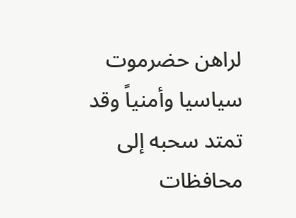لراهن حضرموت سياسيا وأمنياً وقد تمتد سحبه إلى محافظات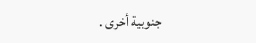جنوبية أخرى .